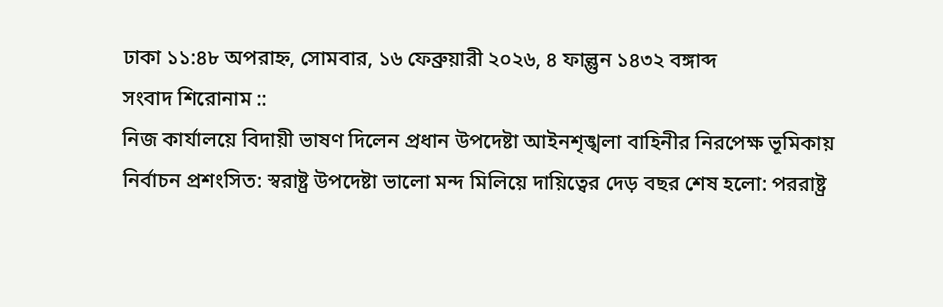ঢাকা ১১:৪৮ অপরাহ্ন, সোমবার, ১৬ ফেব্রুয়ারী ২০২৬, ৪ ফাল্গুন ১৪৩২ বঙ্গাব্দ
সংবাদ শিরোনাম ::
নিজ কার্যালয়ে বিদায়ী ভাষণ দিলেন প্রধান উপদেষ্টা আইনশৃঙ্খলা বাহিনীর নিরপেক্ষ ভূমিকায় নির্বাচন প্রশংসিত: স্বরাষ্ট্র উপদেষ্টা ভালো মন্দ মিলিয়ে দায়িত্বের দেড় বছর শেষ হলো: পররাষ্ট্র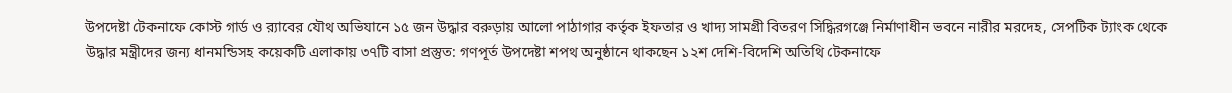উপদেষ্টা টেকনাফে কোস্ট গার্ড ও র‍্যাবের যৌথ অভিযানে ১৫ জন উদ্ধার বরুড়ায় আলো পাঠাগার কর্তৃক ইফতার ও খাদ্য সামগ্রী বিতরণ সিদ্ধিরগঞ্জে নির্মাণাধীন ভবনে নারীর মরদেহ, সেপটিক ট্যাংক থেকে উদ্ধার মন্ত্রীদের জন্য ধানমন্ডিসহ কয়েকটি এলাকায় ৩৭টি বাসা প্রস্তুত: গণপূর্ত উপদেষ্টা শপথ অনুষ্ঠানে থাকছেন ১২শ দেশি-বিদেশি অতিথি টেকনাফে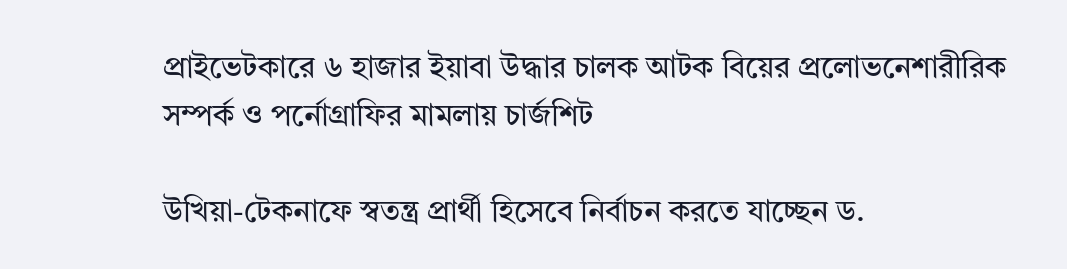প্রাইভেটকারে ৬ হাজার ইয়াবা উদ্ধার চালক আটক বিয়ের প্রলোভনেশারীরিক সম্পর্ক ও পর্নোগ্রাফির মামলায় চার্জশিট

উখিয়া-টেকনাফে স্বতন্ত্র প্রার্থী হিসেবে নির্বাচন করতে যাচ্ছেন ড.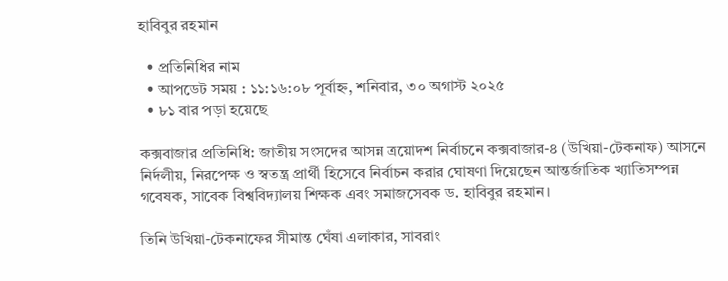হাবিবুর রহমান

  • প্রতিনিধির নাম
  • আপডেট সময় : ১১:১৬:০৮ পূর্বাহ্ন, শনিবার, ৩০ অগাস্ট ২০২৫
  • ৮১ বার পড়া হয়েছে

কক্সবাজার প্রতিনিধি: জাতীয় সংসদের আসন্ন ত্রয়োদশ নির্বাচনে কক্সবাজার-৪ (উখিয়া-টেকনাফ) আসনে নির্দলীয়, নিরপেক্ষ ও স্বতন্ত্র প্রার্থী হিসেবে নির্বাচন করার ঘোষণা দিয়েছেন আন্তর্জাতিক খ্যাতিসম্পন্ন গবেষক, সাবেক বিশ্ববিদ্যালয় শিক্ষক এবং সমাজসেবক ড. হাবিবুর রহমান।

তিনি উখিয়া-টেকনাফের সীমান্ত ঘেঁষা এলাকার, সাবরাং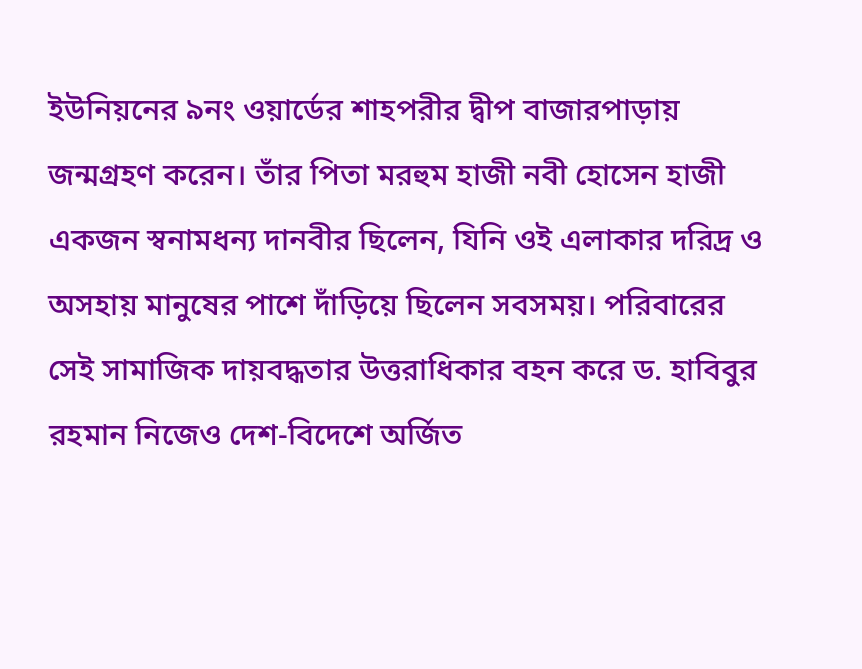ইউনিয়নের ৯নং ওয়ার্ডের শাহপরীর দ্বীপ বাজারপাড়ায় জন্মগ্রহণ করেন। তাঁর পিতা মরহুম হাজী নবী হোসেন হাজী একজন স্বনামধন্য দানবীর ছিলেন, যিনি ওই এলাকার দরিদ্র ও অসহায় মানুষের পাশে দাঁড়িয়ে ছিলেন সবসময়। পরিবারের সেই সামাজিক দায়বদ্ধতার উত্তরাধিকার বহন করে ড. হাবিবুর রহমান নিজেও দেশ-বিদেশে অর্জিত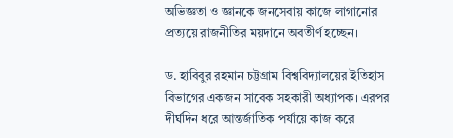অভিজ্ঞতা ও জ্ঞানকে জনসেবায় কাজে লাগানোর প্রত্যয়ে রাজনীতির ময়দানে অবতীর্ণ হচ্ছেন।

ড. হাবিবুর রহমান চট্টগ্রাম বিশ্ববিদ্যালয়ের ইতিহাস বিভাগের একজন সাবেক সহকারী অধ্যাপক। এরপর দীর্ঘদিন ধরে আন্তর্জাতিক পর্যায়ে কাজ করে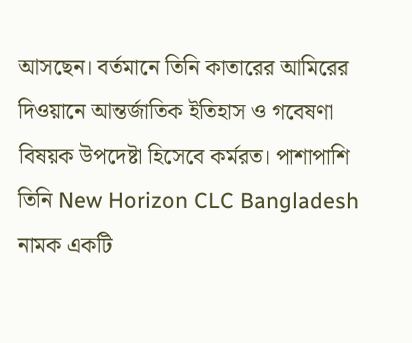আসছেন। বর্তমানে তিনি কাতারের আমিরের দিওয়ানে আন্তর্জাতিক ইতিহাস ও গবেষণা বিষয়ক উপদেষ্টা হিসেবে কর্মরত। পাশাপাশি তিনি New Horizon CLC Bangladesh নামক একটি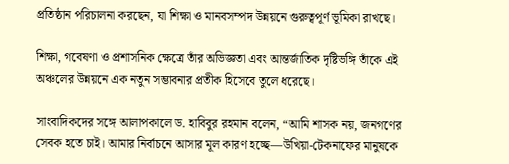প্রতিষ্ঠান পরিচালনা করছেন, যা শিক্ষা ও মানবসম্পদ উন্নয়নে গুরুত্বপূর্ণ ভূমিকা রাখছে।

শিক্ষা, গবেষণা ও প্রশাসনিক ক্ষেত্রে তাঁর অভিজ্ঞতা এবং আন্তর্জাতিক দৃষ্টিভঙ্গি তাঁকে এই অঞ্চলের উন্নয়নে এক নতুন সম্ভাবনার প্রতীক হিসেবে তুলে ধরেছে।

সাংবাদিকদের সঙ্গে আলাপকালে ড. হাবিবুর রহমান বলেন, “আমি শাসক নয়, জনগণের সেবক হতে চাই। আমার নির্বাচনে আসার মূল কারণ হচ্ছে—উখিয়া-টেকনাফের মানুষকে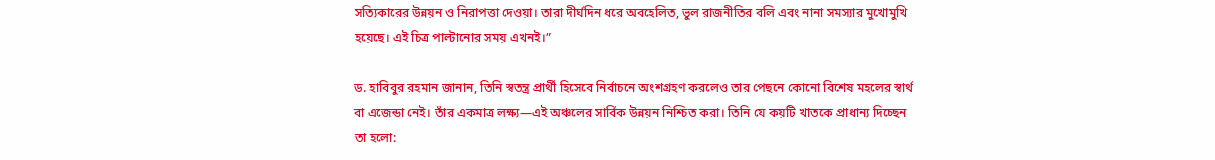সত্যিকারের উন্নয়ন ও নিরাপত্তা দেওয়া। তারা দীর্ঘদিন ধরে অবহেলিত, ভুল রাজনীতির বলি এবং নানা সমস্যার মুখোমুখি হয়েছে। এই চিত্র পাল্টানোর সময় এখনই।”

ড. হাবিবুর রহমান জানান, তিনি স্বতন্ত্র প্রার্থী হিসেবে নির্বাচনে অংশগ্রহণ করলেও তার পেছনে কোনো বিশেষ মহলের স্বার্থ বা এজেন্ডা নেই। তাঁর একমাত্র লক্ষ্য—এই অঞ্চলের সার্বিক উন্নয়ন নিশ্চিত করা। তিনি যে কয়টি খাতকে প্রাধান্য দিচ্ছেন তা হলো: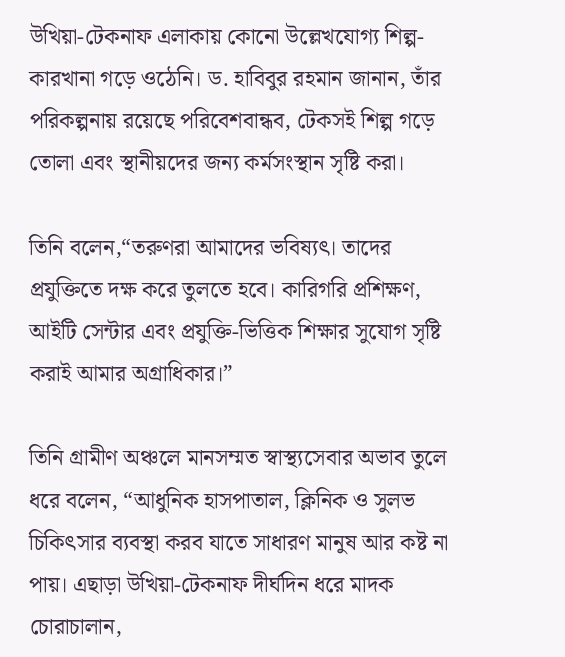উখিয়া-টেকনাফ এলাকায় কোনো উল্লেখযোগ্য শিল্প-কারখানা গড়ে ওঠেনি। ড. হাবিবুর রহমান জানান, তাঁর পরিকল্পনায় রয়েছে পরিবেশবান্ধব, টেকসই শিল্প গড়ে তোলা এবং স্থানীয়দের জন্য কর্মসংস্থান সৃষ্টি করা।

তিনি বলেন,“তরুণরা আমাদের ভবিষ্যৎ। তাদের প্রযুক্তিতে দক্ষ করে তুলতে হবে। কারিগরি প্রশিক্ষণ, আইটি সেন্টার এবং প্রযুক্তি-ভিত্তিক শিক্ষার সুযোগ সৃষ্টি করাই আমার অগ্রাধিকার।”

তিনি গ্রামীণ অঞ্চলে মানসম্মত স্বাস্থ্যসেবার অভাব তুলে ধরে বলেন, “আধুনিক হাসপাতাল, ক্লিনিক ও সুলভ চিকিৎসার ব্যবস্থা করব যাতে সাধারণ মানুষ আর কষ্ট না পায়। এছাড়া উখিয়া-টেকনাফ দীর্ঘদিন ধরে মাদক চোরাচালান,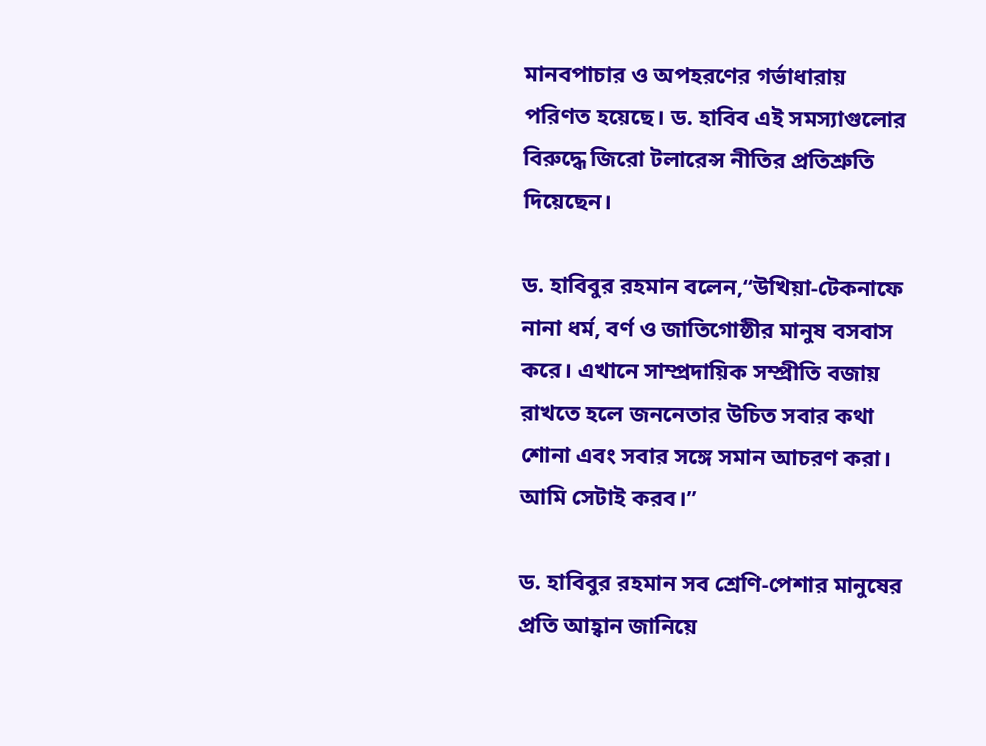মানবপাচার ও অপহরণের গর্ভাধারায় পরিণত হয়েছে। ড. হাবিব এই সমস্যাগুলোর বিরুদ্ধে জিরো টলারেন্স নীতির প্রতিশ্রুতি দিয়েছেন।

ড. হাবিবুর রহমান বলেন,“উখিয়া-টেকনাফে নানা ধর্ম, বর্ণ ও জাতিগোষ্ঠীর মানুষ বসবাস করে। এখানে সাম্প্রদায়িক সম্প্রীতি বজায় রাখতে হলে জননেতার উচিত সবার কথা শোনা এবং সবার সঙ্গে সমান আচরণ করা। আমি সেটাই করব।”

ড. হাবিবুর রহমান সব শ্রেণি-পেশার মানুষের প্রতি আহ্বান জানিয়ে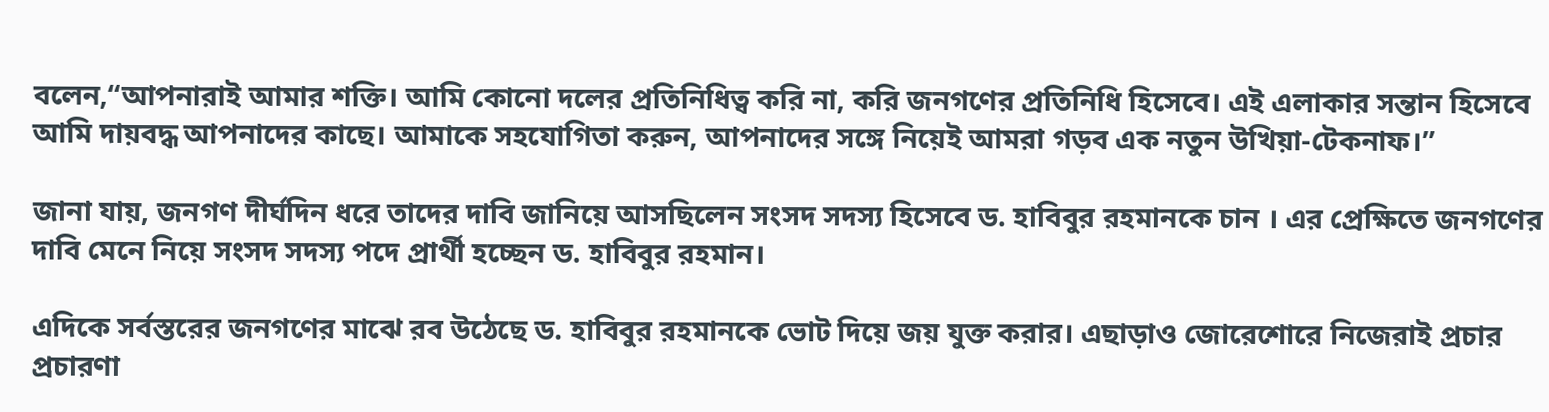বলেন,“আপনারাই আমার শক্তি। আমি কোনো দলের প্রতিনিধিত্ব করি না, করি জনগণের প্রতিনিধি হিসেবে। এই এলাকার সন্তান হিসেবে আমি দায়বদ্ধ আপনাদের কাছে। আমাকে সহযোগিতা করুন, আপনাদের সঙ্গে নিয়েই আমরা গড়ব এক নতুন উখিয়া-টেকনাফ।”

জানা যায়, জনগণ দীর্ঘদিন ধরে তাদের দাবি জানিয়ে আসছিলেন সংসদ সদস্য হিসেবে ড. হাবিবুর রহমানকে চান । এর প্রেক্ষিতে জনগণের দাবি মেনে নিয়ে সংসদ সদস্য পদে প্রার্থী হচ্ছেন ড. হাবিবুর রহমান।

এদিকে সর্বস্তরের জনগণের মাঝে রব উঠেছে ড. হাবিবুর রহমানকে ভোট দিয়ে জয় যুক্ত করার। এছাড়াও জোরেশোরে নিজেরাই প্রচার প্রচারণা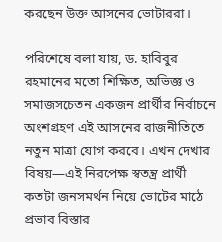করছেন উক্ত আসনের ভোটাররা।

পরিশেষে বলা যায়, ড. হাবিবুর রহমানের মতো শিক্ষিত, অভিজ্ঞ ও সমাজসচেতন একজন প্রার্থীর নির্বাচনে অংশগ্রহণ এই আসনের রাজনীতিতে নতুন মাত্রা যোগ করবে। এখন দেখার বিষয়—এই নিরপেক্ষ স্বতন্ত্র প্রার্থী কতটা জনসমর্থন নিয়ে ভোটের মাঠে প্রভাব বিস্তার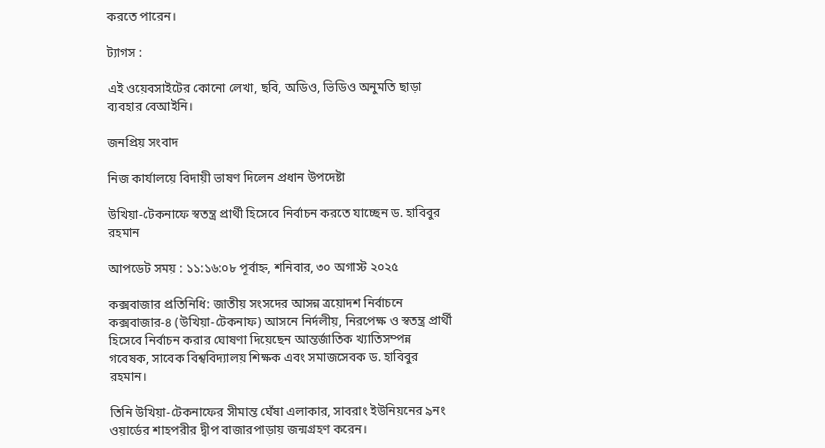করতে পারেন।

ট্যাগস :

এই ওয়েবসাইটের কোনো লেখা, ছবি, অডিও, ভিডিও অনুমতি ছাড়া ব্যবহার বেআইনি।

জনপ্রিয় সংবাদ

নিজ কার্যালয়ে বিদায়ী ভাষণ দিলেন প্রধান উপদেষ্টা

উখিয়া-টেকনাফে স্বতন্ত্র প্রার্থী হিসেবে নির্বাচন করতে যাচ্ছেন ড. হাবিবুর রহমান

আপডেট সময় : ১১:১৬:০৮ পূর্বাহ্ন, শনিবার, ৩০ অগাস্ট ২০২৫

কক্সবাজার প্রতিনিধি: জাতীয় সংসদের আসন্ন ত্রয়োদশ নির্বাচনে কক্সবাজার-৪ (উখিয়া-টেকনাফ) আসনে নির্দলীয়, নিরপেক্ষ ও স্বতন্ত্র প্রার্থী হিসেবে নির্বাচন করার ঘোষণা দিয়েছেন আন্তর্জাতিক খ্যাতিসম্পন্ন গবেষক, সাবেক বিশ্ববিদ্যালয় শিক্ষক এবং সমাজসেবক ড. হাবিবুর রহমান।

তিনি উখিয়া-টেকনাফের সীমান্ত ঘেঁষা এলাকার, সাবরাং ইউনিয়নের ৯নং ওয়ার্ডের শাহপরীর দ্বীপ বাজারপাড়ায় জন্মগ্রহণ করেন।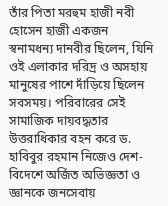তাঁর পিতা মরহুম হাজী নবী হোসেন হাজী একজন স্বনামধন্য দানবীর ছিলেন, যিনি ওই এলাকার দরিদ্র ও অসহায় মানুষের পাশে দাঁড়িয়ে ছিলেন সবসময়। পরিবারের সেই সামাজিক দায়বদ্ধতার উত্তরাধিকার বহন করে ড. হাবিবুর রহমান নিজেও দেশ-বিদেশে অর্জিত অভিজ্ঞতা ও জ্ঞানকে জনসেবায়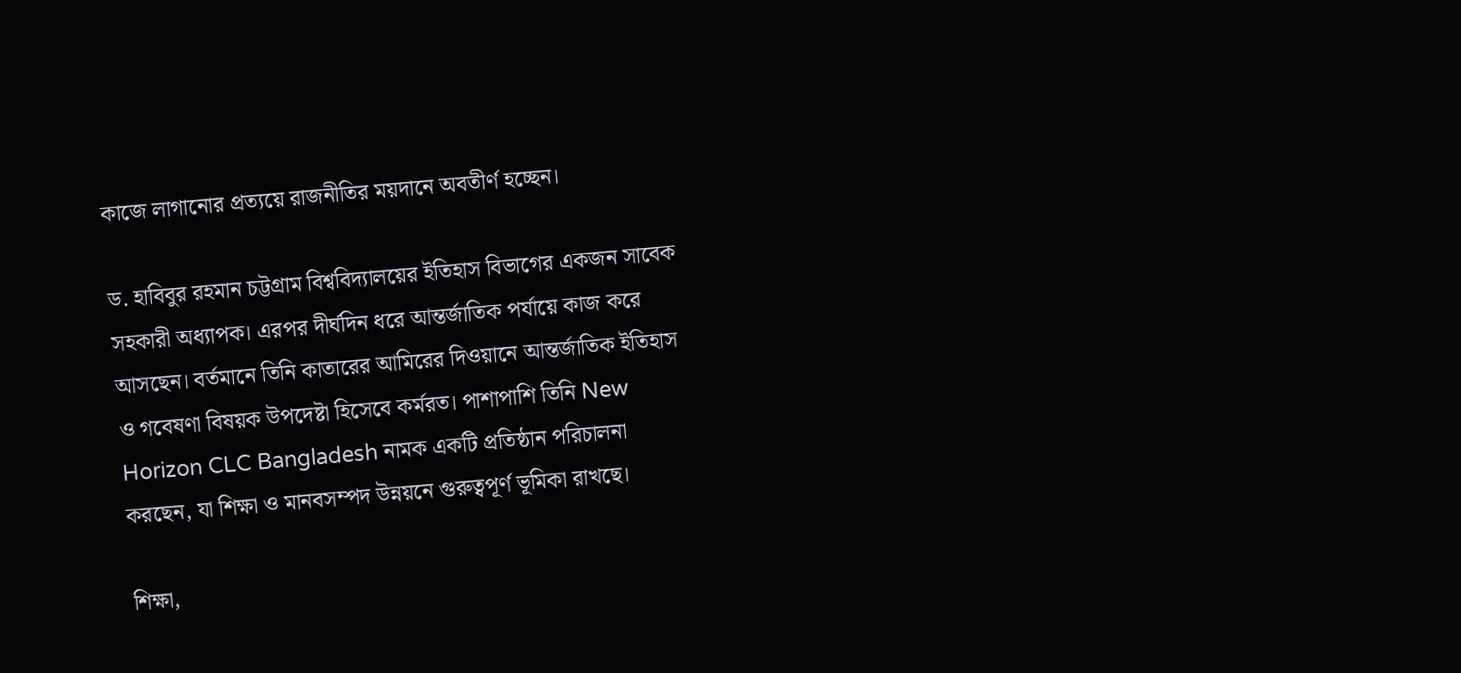কাজে লাগানোর প্রত্যয়ে রাজনীতির ময়দানে অবতীর্ণ হচ্ছেন।

ড. হাবিবুর রহমান চট্টগ্রাম বিশ্ববিদ্যালয়ের ইতিহাস বিভাগের একজন সাবেক সহকারী অধ্যাপক। এরপর দীর্ঘদিন ধরে আন্তর্জাতিক পর্যায়ে কাজ করে আসছেন। বর্তমানে তিনি কাতারের আমিরের দিওয়ানে আন্তর্জাতিক ইতিহাস ও গবেষণা বিষয়ক উপদেষ্টা হিসেবে কর্মরত। পাশাপাশি তিনি New Horizon CLC Bangladesh নামক একটি প্রতিষ্ঠান পরিচালনা করছেন, যা শিক্ষা ও মানবসম্পদ উন্নয়নে গুরুত্বপূর্ণ ভূমিকা রাখছে।

শিক্ষা,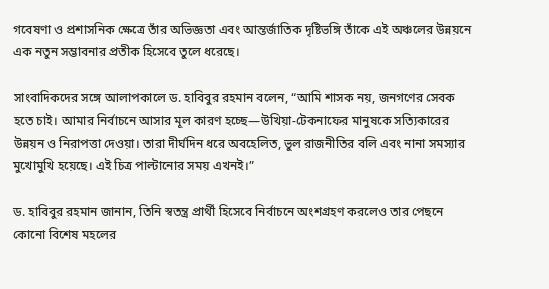গবেষণা ও প্রশাসনিক ক্ষেত্রে তাঁর অভিজ্ঞতা এবং আন্তর্জাতিক দৃষ্টিভঙ্গি তাঁকে এই অঞ্চলের উন্নয়নে এক নতুন সম্ভাবনার প্রতীক হিসেবে তুলে ধরেছে।

সাংবাদিকদের সঙ্গে আলাপকালে ড. হাবিবুর রহমান বলেন, “আমি শাসক নয়, জনগণের সেবক হতে চাই। আমার নির্বাচনে আসার মূল কারণ হচ্ছে—উখিয়া-টেকনাফের মানুষকে সত্যিকারের উন্নয়ন ও নিরাপত্তা দেওয়া। তারা দীর্ঘদিন ধরে অবহেলিত, ভুল রাজনীতির বলি এবং নানা সমস্যার মুখোমুখি হয়েছে। এই চিত্র পাল্টানোর সময় এখনই।”

ড. হাবিবুর রহমান জানান, তিনি স্বতন্ত্র প্রার্থী হিসেবে নির্বাচনে অংশগ্রহণ করলেও তার পেছনে কোনো বিশেষ মহলের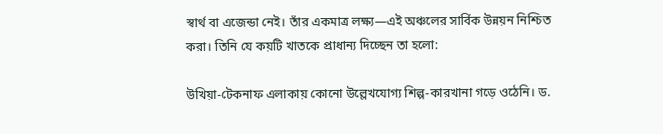স্বার্থ বা এজেন্ডা নেই। তাঁর একমাত্র লক্ষ্য—এই অঞ্চলের সার্বিক উন্নয়ন নিশ্চিত করা। তিনি যে কয়টি খাতকে প্রাধান্য দিচ্ছেন তা হলো:

উখিয়া-টেকনাফ এলাকায় কোনো উল্লেখযোগ্য শিল্প-কারখানা গড়ে ওঠেনি। ড.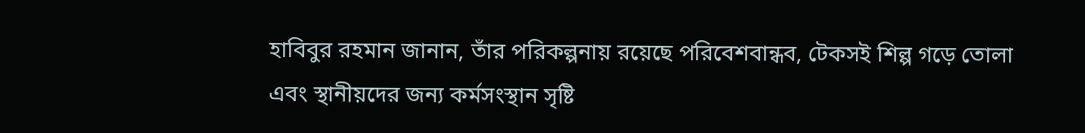হাবিবুর রহমান জানান, তাঁর পরিকল্পনায় রয়েছে পরিবেশবান্ধব, টেকসই শিল্প গড়ে তোলা এবং স্থানীয়দের জন্য কর্মসংস্থান সৃষ্টি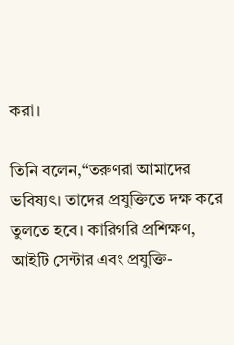করা।

তিনি বলেন,“তরুণরা আমাদের ভবিষ্যৎ। তাদের প্রযুক্তিতে দক্ষ করে তুলতে হবে। কারিগরি প্রশিক্ষণ, আইটি সেন্টার এবং প্রযুক্তি-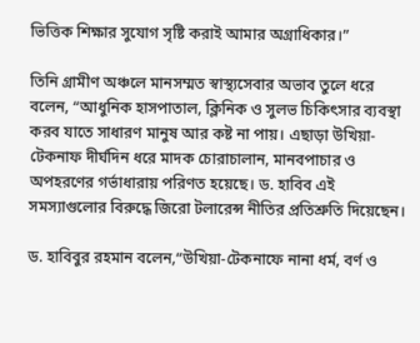ভিত্তিক শিক্ষার সুযোগ সৃষ্টি করাই আমার অগ্রাধিকার।”

তিনি গ্রামীণ অঞ্চলে মানসম্মত স্বাস্থ্যসেবার অভাব তুলে ধরে বলেন, “আধুনিক হাসপাতাল, ক্লিনিক ও সুলভ চিকিৎসার ব্যবস্থা করব যাতে সাধারণ মানুষ আর কষ্ট না পায়। এছাড়া উখিয়া-টেকনাফ দীর্ঘদিন ধরে মাদক চোরাচালান, মানবপাচার ও অপহরণের গর্ভাধারায় পরিণত হয়েছে। ড. হাবিব এই সমস্যাগুলোর বিরুদ্ধে জিরো টলারেন্স নীতির প্রতিশ্রুতি দিয়েছেন।

ড. হাবিবুর রহমান বলেন,“উখিয়া-টেকনাফে নানা ধর্ম, বর্ণ ও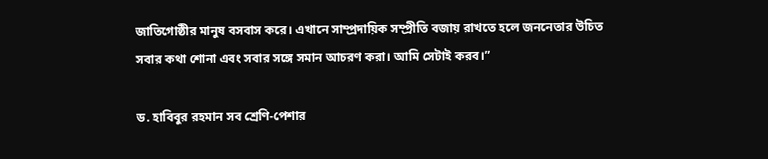জাতিগোষ্ঠীর মানুষ বসবাস করে। এখানে সাম্প্রদায়িক সম্প্রীতি বজায় রাখতে হলে জননেতার উচিত সবার কথা শোনা এবং সবার সঙ্গে সমান আচরণ করা। আমি সেটাই করব।”

ড. হাবিবুর রহমান সব শ্রেণি-পেশার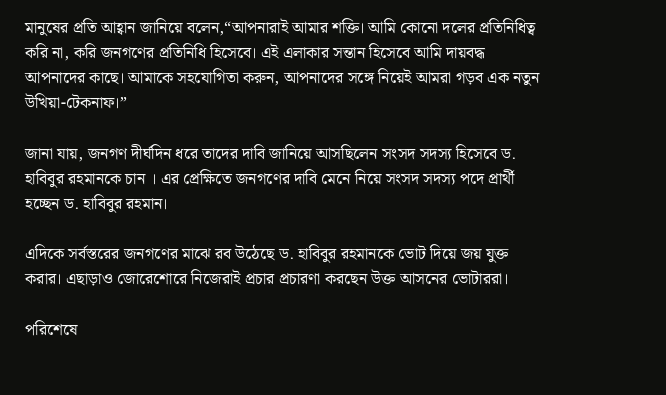মানুষের প্রতি আহ্বান জানিয়ে বলেন,“আপনারাই আমার শক্তি। আমি কোনো দলের প্রতিনিধিত্ব করি না, করি জনগণের প্রতিনিধি হিসেবে। এই এলাকার সন্তান হিসেবে আমি দায়বদ্ধ আপনাদের কাছে। আমাকে সহযোগিতা করুন, আপনাদের সঙ্গে নিয়েই আমরা গড়ব এক নতুন উখিয়া-টেকনাফ।”

জানা যায়, জনগণ দীর্ঘদিন ধরে তাদের দাবি জানিয়ে আসছিলেন সংসদ সদস্য হিসেবে ড. হাবিবুর রহমানকে চান । এর প্রেক্ষিতে জনগণের দাবি মেনে নিয়ে সংসদ সদস্য পদে প্রার্থী হচ্ছেন ড. হাবিবুর রহমান।

এদিকে সর্বস্তরের জনগণের মাঝে রব উঠেছে ড. হাবিবুর রহমানকে ভোট দিয়ে জয় যুক্ত করার। এছাড়াও জোরেশোরে নিজেরাই প্রচার প্রচারণা করছেন উক্ত আসনের ভোটাররা।

পরিশেষে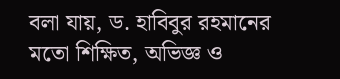বলা যায়, ড. হাবিবুর রহমানের মতো শিক্ষিত, অভিজ্ঞ ও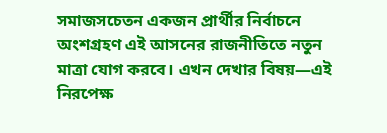সমাজসচেতন একজন প্রার্থীর নির্বাচনে অংশগ্রহণ এই আসনের রাজনীতিতে নতুন মাত্রা যোগ করবে। এখন দেখার বিষয়—এই নিরপেক্ষ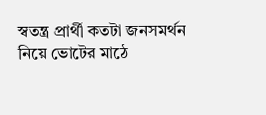স্বতন্ত্র প্রার্থী কতটা জনসমর্থন নিয়ে ভোটের মাঠে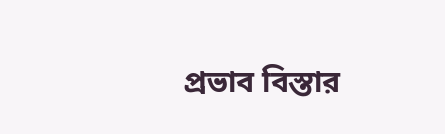প্রভাব বিস্তার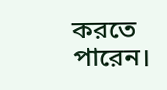করতে পারেন।